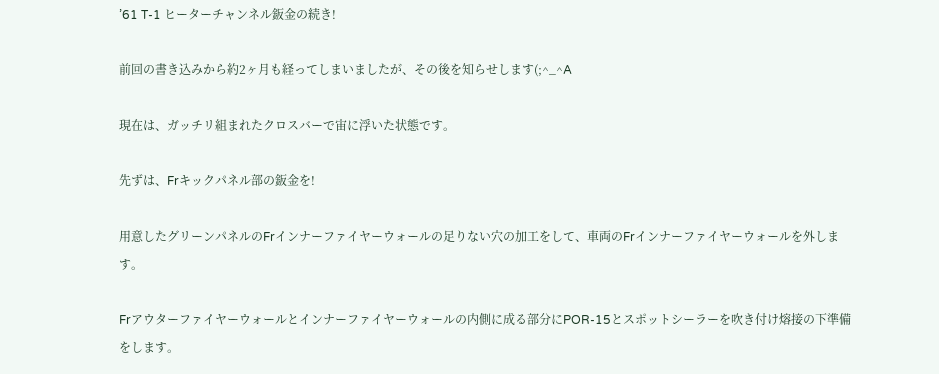’61 T-1 ヒーターチャンネル鈑金の続き!

前回の書き込みから約2ヶ月も経ってしまいましたが、その後を知らせします(;^_^A

現在は、ガッチリ組まれたクロスバーで宙に浮いた状態です。

先ずは、Frキックパネル部の鈑金を!

用意したグリーンパネルのFrインナーファイヤーウォールの足りない穴の加工をして、車両のFrインナーファイヤーウォールを外します。

Frアウターファイヤーウォールとインナーファイヤーウォールの内側に成る部分にPOR‐15とスポットシーラーを吹き付け熔接の下準備をします。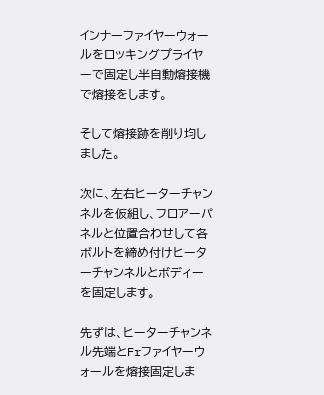インナーファイヤーウォールをロッキングプライヤーで固定し半自動熔接機で熔接をします。

そして熔接跡を削り均しました。

次に、左右ヒーターチャンネルを仮組し、フロアーパネルと位置合わせして各ボルトを締め付けヒーターチャンネルとボディーを固定します。

先ずは、ヒーターチャンネル先端とFrファイヤーウォールを熔接固定しま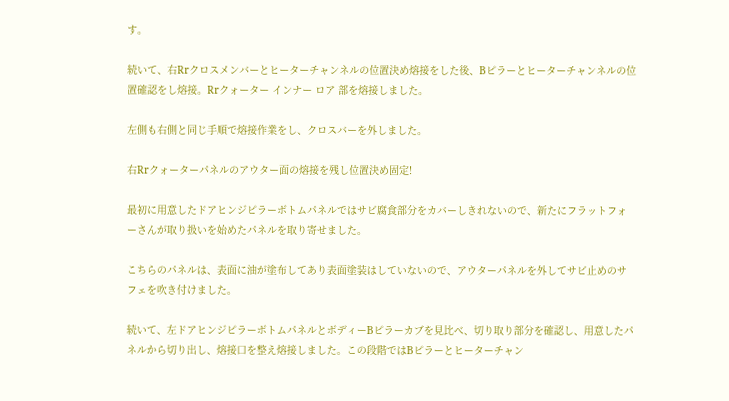す。

続いて、右Rrクロスメンバーとヒーターチャンネルの位置決め熔接をした後、Bピラーとヒーターチャンネルの位置確認をし熔接。Rrクォーター インナー ロア 部を熔接しました。

左側も右側と同じ手順で熔接作業をし、クロスバーを外しました。

右Rrクォーターパネルのアウター面の熔接を残し位置決め固定!

最初に用意したドアヒンジピラーボトムパネルではサビ腐食部分をカバーしきれないので、新たにフラットフォーさんが取り扱いを始めたパネルを取り寄せました。

こちらのパネルは、表面に油が塗布してあり表面塗装はしていないので、アウターパネルを外してサビ止めのサフェを吹き付けました。

続いて、左ドアヒンジピラーボトムパネルとボディーBピラーカブを見比べ、切り取り部分を確認し、用意したパネルから切り出し、熔接口を整え熔接しました。この段階ではBピラーとヒーターチャン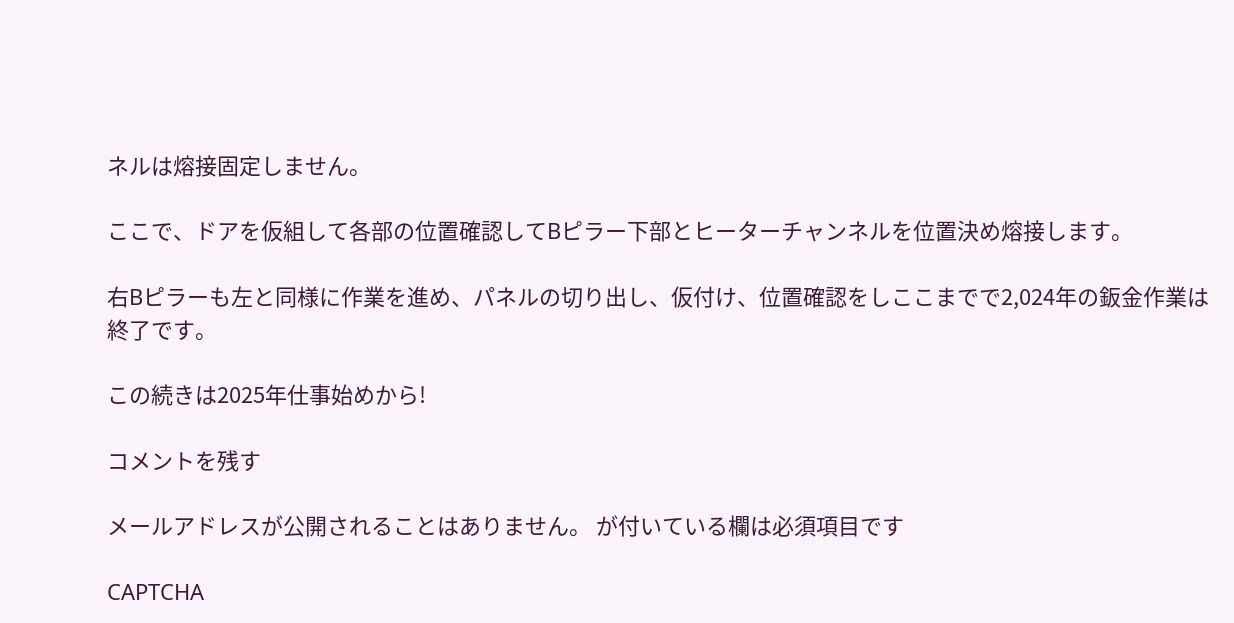ネルは熔接固定しません。

ここで、ドアを仮組して各部の位置確認してBピラー下部とヒーターチャンネルを位置決め熔接します。

右Bピラーも左と同様に作業を進め、パネルの切り出し、仮付け、位置確認をしここまでで2,024年の鈑金作業は終了です。

この続きは2025年仕事始めから!

コメントを残す

メールアドレスが公開されることはありません。 が付いている欄は必須項目です

CAPTCHA